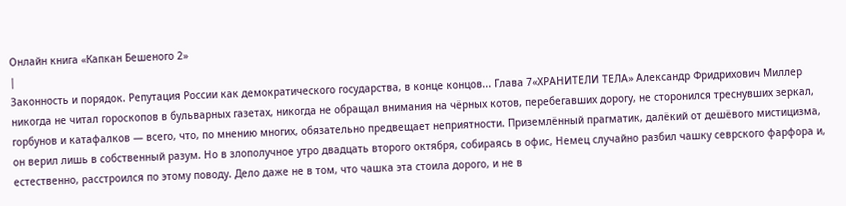Онлайн книга «Капкан Бешеного 2»
|
Законность и порядок. Репутация России как демократического государства, в конце концов... Глава 7«ХРАНИТЕЛИ ТЕЛА» Александр Фридрихович Миллер никогда не читал гороскопов в бульварных газетах, никогда не обращал внимания на чёрных котов, перебегавших дорогу, не сторонился треснувших зеркал, горбунов и катафалков — всего, что, по мнению многих, обязательно предвещает неприятности. Приземлённый прагматик, далёкий от дешёвого мистицизма, он верил лишь в собственный разум. Но в злополучное утро двадцать второго октября, собираясь в офис, Немец случайно разбил чашку севрского фарфора и, естественно, расстроился по этому поводу. Дело даже не в том, что чашка эта стоила дорого, и не в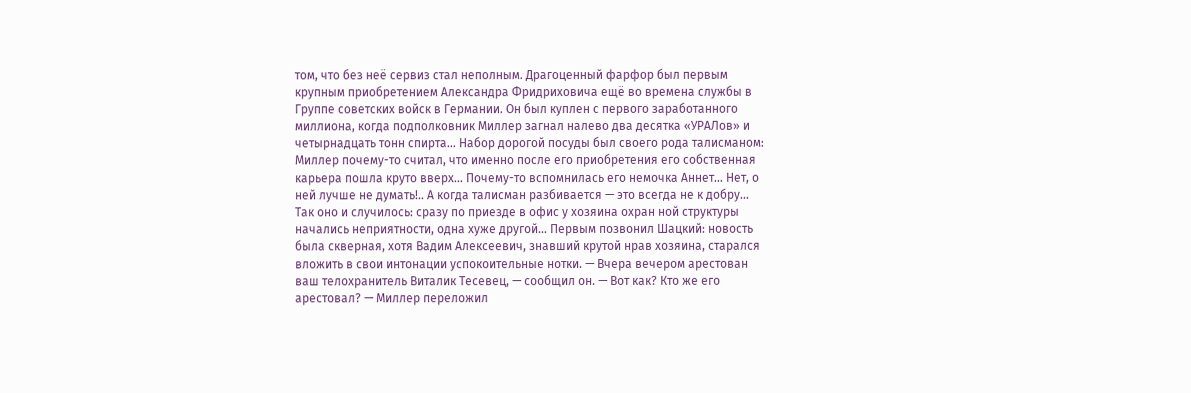том, что без неё сервиз стал неполным. Драгоценный фарфор был первым крупным приобретением Александра Фридриховича ещё во времена службы в Группе советских войск в Германии. Он был куплен с первого заработанного миллиона, когда подполковник Миллер загнал налево два десятка «УРАЛов» и четырнадцать тонн спирта... Набор дорогой посуды был своего рода талисманом: Миллер почему-то считал, что именно после его приобретения его собственная карьера пошла круто вверх... Почему-то вспомнилась его немочка Аннет... Нет, о ней лучше не думать!.. А когда талисман разбивается — это всегда не к добру... Так оно и случилось: сразу по приезде в офис у хозяина охран ной структуры начались неприятности, одна хуже другой... Первым позвонил Шацкий: новость была скверная, хотя Вадим Алексеевич, знавший крутой нрав хозяина, старался вложить в свои интонации успокоительные нотки. — Вчера вечером арестован ваш телохранитель Виталик Тесевец, — сообщил он. — Вот как? Кто же его арестовал? — Миллер переложил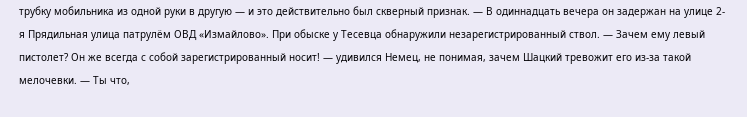трубку мобильника из одной руки в другую — и это действительно был скверный признак. — В одиннадцать вечера он задержан на улице 2-я Прядильная улица патрулём ОВД «Измайлово». При обыске у Тесевца обнаружили незарегистрированный ствол. — Зачем ему левый пистолет? Он же всегда с собой зарегистрированный носит! — удивился Немец, не понимая, зачем Шацкий тревожит его из-за такой мелочевки. — Ты что,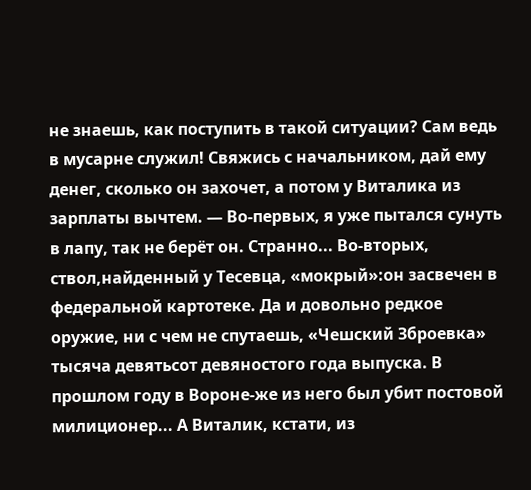не знаешь, как поступить в такой ситуации? Сам ведь в мусарне служил! Свяжись с начальником, дай ему денег, сколько он захочет, а потом у Виталика из зарплаты вычтем. — Во-первых, я уже пытался сунуть в лапу, так не берёт он. Странно... Во-вторых, ствол,найденный у Тесевца, «мокрый»:он засвечен в федеральной картотеке. Да и довольно редкое оружие, ни с чем не спутаешь, «Чешский Зброевка» тысяча девятьсот девяностого года выпуска. В прошлом году в Вороне-же из него был убит постовой милиционер... А Виталик, кстати, из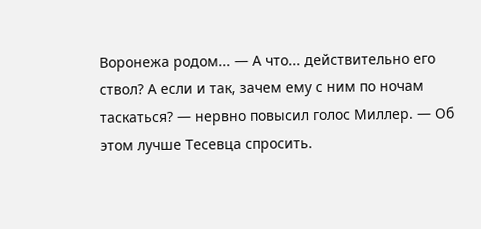Воронежа родом... — А что... действительно его ствол? А если и так, зачем ему с ним по ночам таскаться? — нервно повысил голос Миллер. — Об этом лучше Тесевца спросить.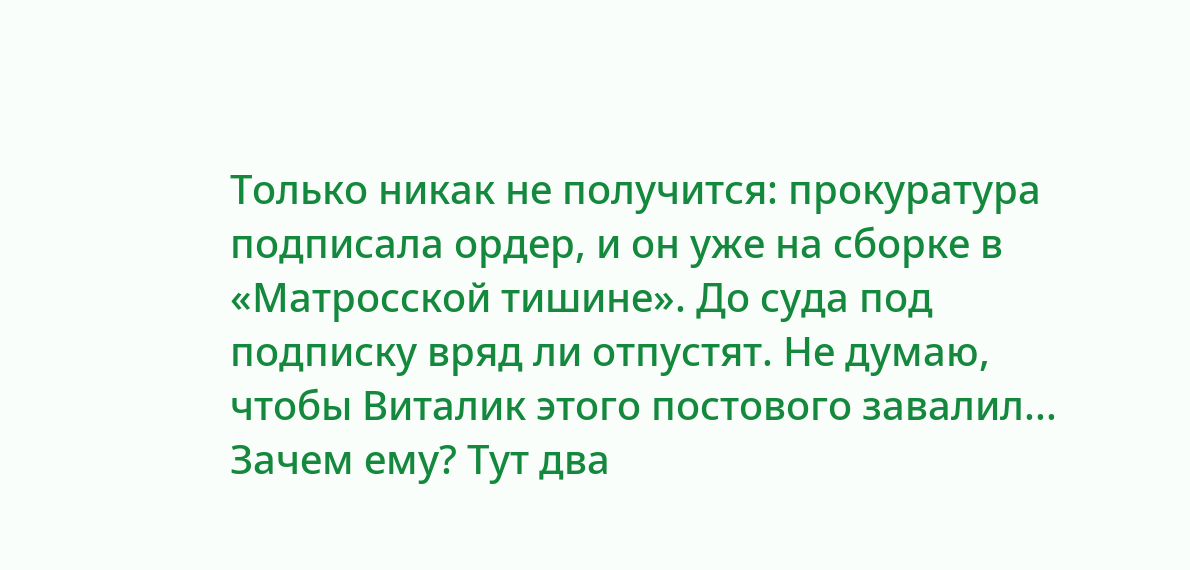Только никак не получится: прокуратура подписала ордер, и он уже на сборке в «Матросской тишине». До суда под подписку вряд ли отпустят. Не думаю, чтобы Виталик этого постового завалил... Зачем ему? Тут два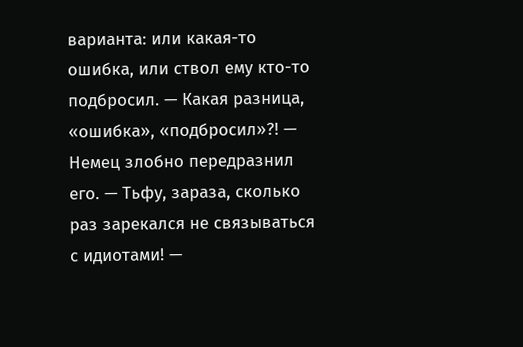варианта: или какая-то ошибка, или ствол ему кто-то подбросил. — Какая разница, «ошибка», «подбросил»?! — Немец злобно передразнил его. — Тьфу, зараза, сколько раз зарекался не связываться с идиотами! —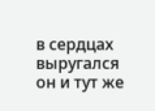в сердцах выругался он и тут же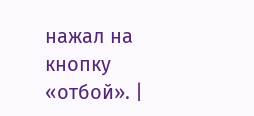нажал на кнопку «отбой». |